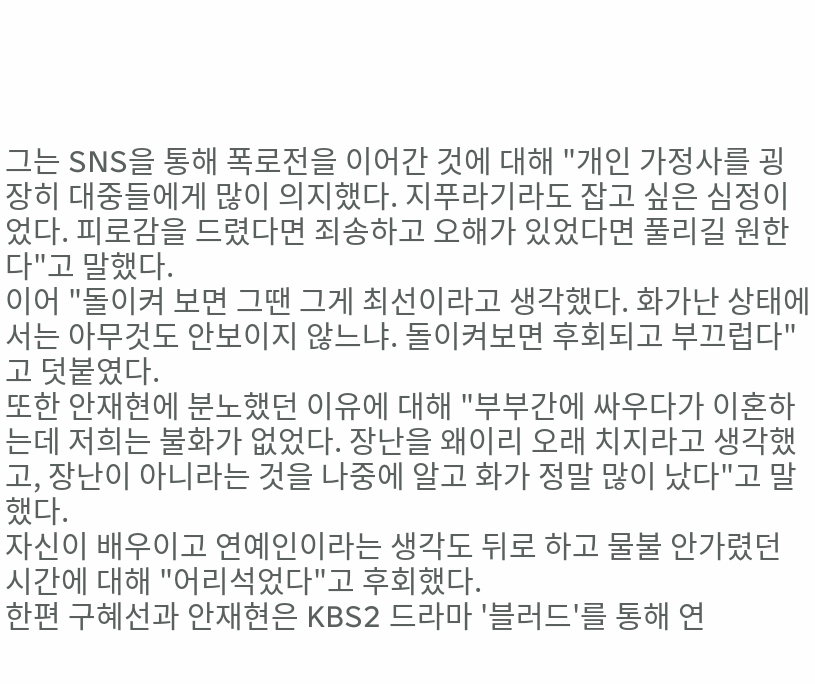그는 SNS을 통해 폭로전을 이어간 것에 대해 "개인 가정사를 굉장히 대중들에게 많이 의지했다. 지푸라기라도 잡고 싶은 심정이었다. 피로감을 드렸다면 죄송하고 오해가 있었다면 풀리길 원한다"고 말했다.
이어 "돌이켜 보면 그땐 그게 최선이라고 생각했다. 화가난 상태에서는 아무것도 안보이지 않느냐. 돌이켜보면 후회되고 부끄럽다"고 덧붙였다.
또한 안재현에 분노했던 이유에 대해 "부부간에 싸우다가 이혼하는데 저희는 불화가 없었다. 장난을 왜이리 오래 치지라고 생각했고, 장난이 아니라는 것을 나중에 알고 화가 정말 많이 났다"고 말했다.
자신이 배우이고 연예인이라는 생각도 뒤로 하고 물불 안가렸던 시간에 대해 "어리석었다"고 후회했다.
한편 구혜선과 안재현은 KBS2 드라마 '블러드'를 통해 연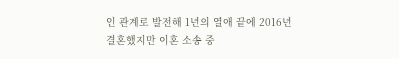인 관계로 발전해 1년의 열애 끝에 2016년 결혼했지만 이혼 소송 중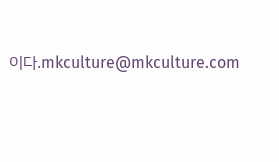이다.mkculture@mkculture.com